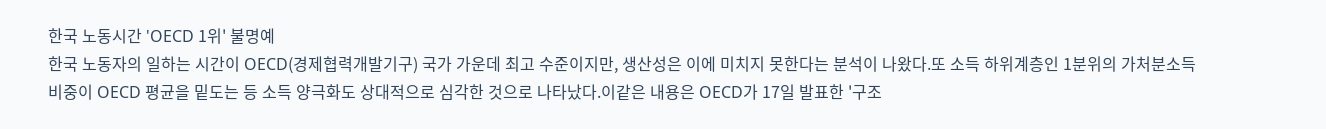한국 노동시간 'OECD 1위' 불명예
한국 노동자의 일하는 시간이 OECD(경제협력개발기구) 국가 가운데 최고 수준이지만, 생산성은 이에 미치지 못한다는 분석이 나왔다.또 소득 하위계층인 1분위의 가처분소득 비중이 OECD 평균을 밑도는 등 소득 양극화도 상대적으로 심각한 것으로 나타났다.이같은 내용은 OECD가 17일 발표한 '구조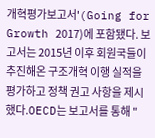개혁평가보고서'(Going for Growth 2017)에 포함됐다. 보고서는 2015년 이후 회원국들이 추진해온 구조개혁 이행 실적을 평가하고 정책 권고 사항을 제시했다.OECD는 보고서를 통해 "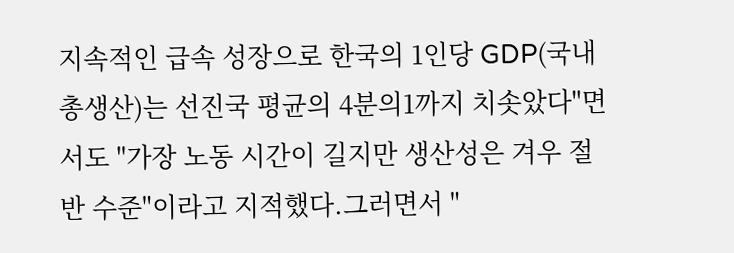지속적인 급속 성장으로 한국의 1인당 GDP(국내총생산)는 선진국 평균의 4분의1까지 치솟았다"면서도 "가장 노동 시간이 길지만 생산성은 겨우 절반 수준"이라고 지적했다.그러면서 "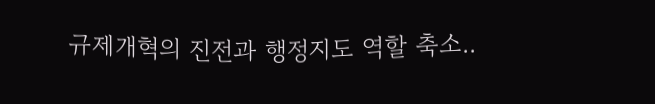규제개혁의 진전과 행정지도 역할 축소..